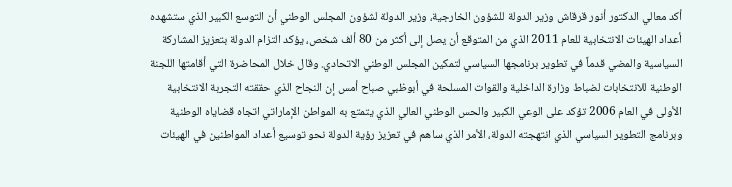أكد معالي الدكتور أنور قرقاش وزير الدولة للشؤون الخارجية، وزير الدولة لشؤون المجلس الوطني أن التوسع الكبير الذي ستشهده أعداد الهيئات الانتخابية للعام 2011 الذي من المتوقع أن يصل إلى أكثر من 80 ألف شخص، يؤكد التزام الدولة بتعزيز المشاركة السياسية والمضي قدماً في تطوير برنامجها السياسي لتمكين المجلس الوطني الاتحادي. وقال خلال المحاضرة التي أقامتها اللجنة الوطنية للانتخابات لضباط وزارة الداخلية والقوات المسلحة في أبوظبي صباح أمس إن النجاح الذي حققته التجربة الانتخابية الأولى في العام 2006 تؤكد على الوعي الكبير والحس الوطني العالي الذي يتمتع به المواطن الإماراتي اتجاه قضاياه الوطنية وبرنامج التطوير السياسي الذي انتهجته الدولة، الأمر الذي ساهم في تعزيز رؤية الدولة نحو توسيع أعداد المواطنين في الهيئات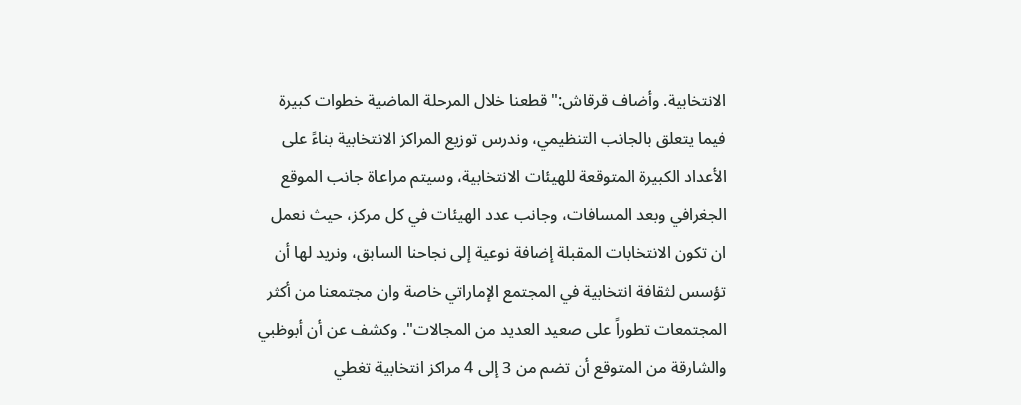الانتخابية. وأضاف قرقاش:"قطعنا خلال المرحلة الماضية خطوات كبيرة فيما يتعلق بالجانب التنظيمي، وندرس توزيع المراكز الانتخابية بناءً على الأعداد الكبيرة المتوقعة للهيئات الانتخابية، وسيتم مراعاة جانب الموقع الجغرافي وبعد المسافات، وجانب عدد الهيئات في كل مركز، حيث نعمل ان تكون الانتخابات المقبلة إضافة نوعية إلى نجاحنا السابق، ونريد لها أن تؤسس لثقافة انتخابية في المجتمع الإماراتي خاصة وان مجتمعنا من أكثر المجتمعات تطوراً على صعيد العديد من المجالات". وكشف عن أن أبوظبي والشارقة من المتوقع أن تضم من 3 إلى 4 مراكز انتخابية تغطي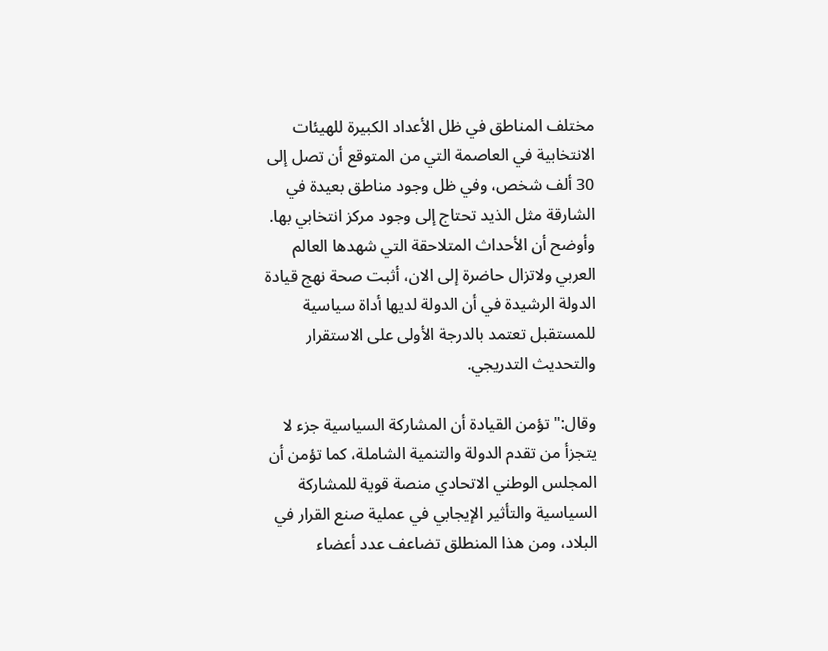مختلف المناطق في ظل الأعداد الكبيرة للهيئات الانتخابية في العاصمة التي من المتوقع أن تصل إلى 30 ألف شخص، وفي ظل وجود مناطق بعيدة في الشارقة مثل الذيد تحتاج إلى وجود مركز انتخابي بها. وأوضح أن الأحداث المتلاحقة التي شهدها العالم العربي ولاتزال حاضرة إلى الان، أثبت صحة نهج قيادة الدولة الرشيدة في أن الدولة لديها أداة سياسية للمستقبل تعتمد بالدرجة الأولى على الاستقرار والتحديث التدريجي.

وقال:" تؤمن القيادة أن المشاركة السياسية جزء لا يتجزأ من تقدم الدولة والتنمية الشاملة، كما تؤمن أن المجلس الوطني الاتحادي منصة قوية للمشاركة السياسية والتأثير الإيجابي في عملية صنع القرار في البلاد، ومن هذا المنطلق تضاعف عدد أعضاء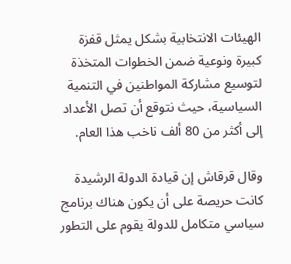الهيئات الانتخابية بشكل يمثل قفزة كبيرة ونوعية ضمن الخطوات المتخذة لتوسيع مشاركة المواطنين في التنمية السياسية، حيث نتوقع أن تصل الأعداد إلى أكثر من 80 ألف ناخب هذا العام.

وقال قرقاش إن قيادة الدولة الرشيدة كانت حريصة على أن يكون هناك برنامج سياسي متكامل للدولة يقوم على التطور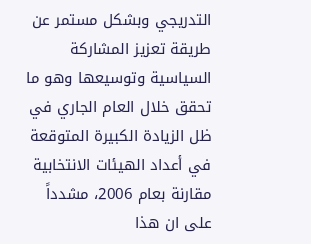التدريجي وبشكل مستمر عن طريقة تعزيز المشاركة السياسية وتوسيعها وهو ما تحقق خلال العام الجاري في ظل الزيادة الكبيرة المتوقعة في أعداد الهيئات الانتخابية مقارنة بعام 2006، مشدداً على ان هذا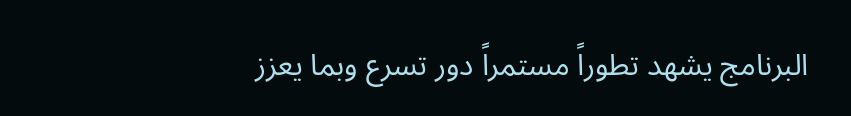البرنامج يشهد تطوراً مستمراً دور تسرع وبما يعزز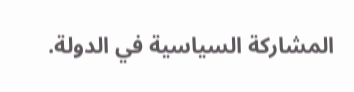المشاركة السياسية في الدولة.